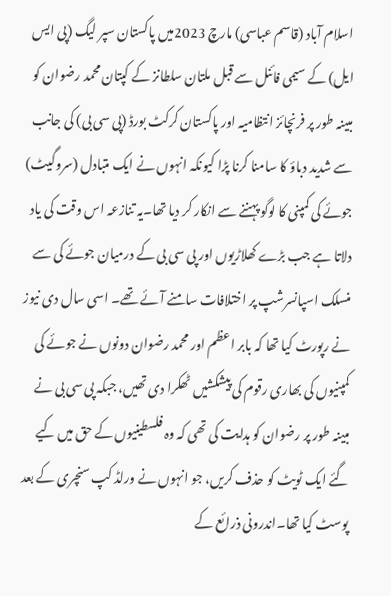اسلام آباد (قاسم عباسی) مارچ 2023میں پاکستان سپر لیگ (پی ایس ایل) کے سیمی فائنل سے قبل ملتان سلطانز کے کپتان محمد رضوان کو مبینہ طور پر فرنچائز انتظامیہ اور پاکستان کرکٹ بورڈ (پی سی بی) کی جانب سے شدید دباؤ کا سامنا کرنا پڑا کیونکہ انہوں نے ایک متبادل (سروگیٹ) جوئے کی کمپنی کا لوگو پہننے سے انکار کر دیا تھا۔یہ تنازعہ اس وقت کی یاد دلاتا ہے جب بڑے کھلاڑیوں اور پی سی بی کے درمیان جوئے کی سے منسلک اسپانسرشپ پر اختلافات سامنے آئے تھے۔ اسی سال دی نیوز نے رپورٹ کیا تھا کہ بابر اعظم اور محمد رضوان دونوں نے جوئے کی کمپنیوں کی بھاری رقوم کی پیشکشیں ٹھکرا دی تھیں، جبکہ پی سی بی نے مبینہ طور پر رضوان کو ہدایت کی تھی کہ وہ فلسطینیوں کے حق میں کیے گئے ایک ٹویٹ کو حذف کریں، جو انہوں نے ورلڈ کپ سنچری کے بعد پوسٹ کیا تھا۔اندرونی ذرائع کے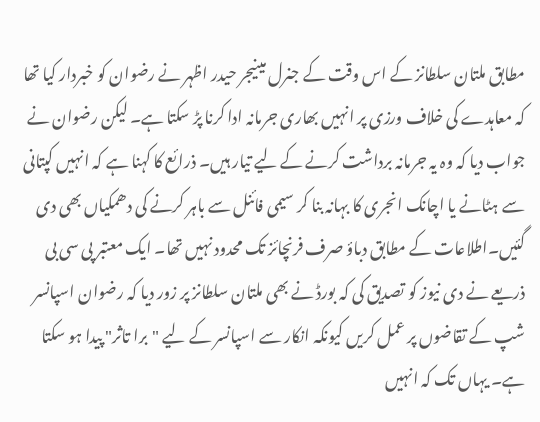مطابق ملتان سلطانز کے اس وقت کے جنرل مینیجر حیدر اظہر نے رضوان کو خبردار کیا تھا کہ معاہدے کی خلاف ورزی پر انہیں بھاری جرمانہ ادا کرنا پڑ سکتا ہے۔ لیکن رضوان نے جواب دیا کہ وہ یہ جرمانہ برداشت کرنے کے لیے تیار ہیں۔ ذرائع کا کہنا ہے کہ انہیں کپتانی سے ہٹانے یا اچانک انجری کا بہانہ بنا کر سیمی فائنل سے باہر کرنے کی دھمکیاں بھی دی گئیں۔اطلاعات کے مطابق دباؤ صرف فرنچائز تک محدود نہیں تھا۔ ایک معتبر پی سی بی ذریعے نے دی نیوز کو تصدیق کی کہ بورڈ نے بھی ملتان سلطانز پر زور دیا کہ رضوان اسپانسر شپ کے تقاضوں پر عمل کریں کیونکہ انکار سے اسپانسر کے لیے "برا تاثر" پیدا ہو سکتا ہے۔ یہاں تک کہ انہیں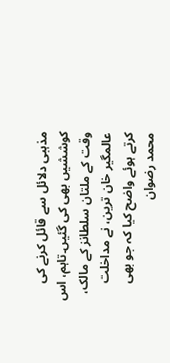مذہبی دلائل سے قائل کرنے کی کوششیں بھی کی گئیں۔تاہم، اس وقت کے ملتان سلطانز کے مالک، عالمگیر خان ترین، نے مداخلت کرتے ہوئے واضح کیا کہ جو بھی محمد رضوان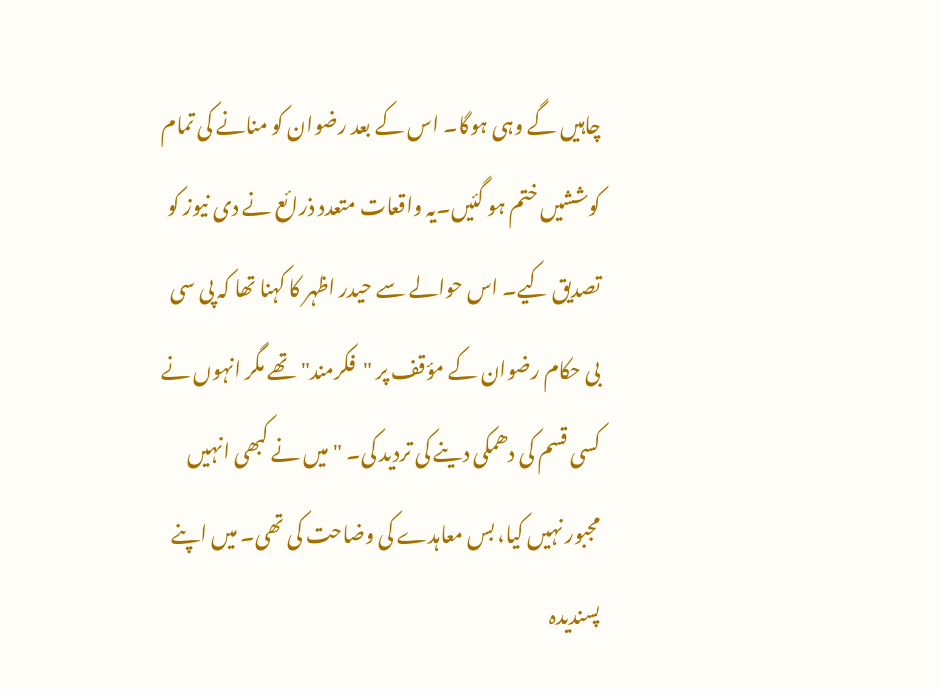چاہیں گے وہی ہوگا۔ اس کے بعد رضوان کو منانے کی تمام کوششیں ختم ہو گئیں۔یہ واقعات متعدد ذرائع نے دی نیوز کو تصدیق کیے۔ اس حوالے سے حیدر اظہر کا کہنا تھا کہ پی سی بی حکام رضوان کے مؤقف پر "فکرمند" تھے مگر انہوں نے کسی قسم کی دھمکی دینے کی تردید کی۔ "میں نے کبھی انہیں مجبور نہیں کیا، بس معاہدے کی وضاحت کی تھی۔ میں اپنے پسندیدہ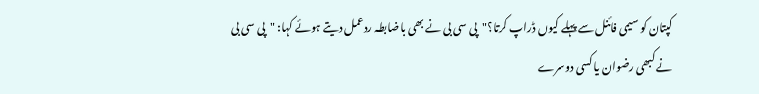کپتان کو سیمی فائنل سے پہلے کیوں ڈراپ کرتا؟"پی سی بی نے بھی باضابطہ ردعمل دیتے ہوئے کہا: "پی سی بی نے کبھی رضوان یا کسی دوسرے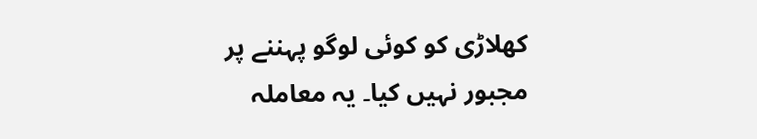کھلاڑی کو کوئی لوگو پہننے پر مجبور نہیں کیا۔ یہ معاملہ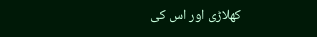کھلاڑی اور اس کی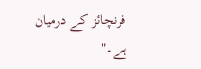فرنچائز کے درمیان ہے۔"